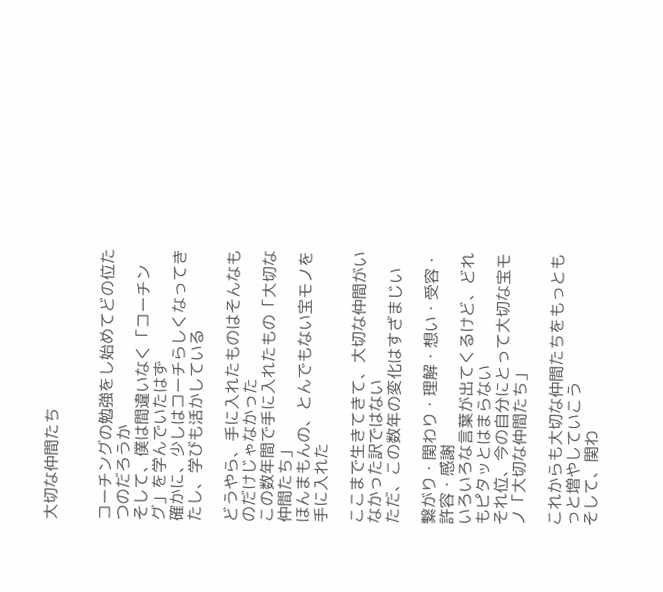大切な仲間たち


コーチングの勉強をし始めてどの位たつのだろうか
そして、僕は間違いなく「コーチング」を学んでいたはず
確かに、少しはコーチらしくなってきたし、学びも活かしている

どうやら、手に入れたものはそんなものだけじゃなかった
この数年間で手に入れたもの「大切な仲間たち」
ほんまもんの、とんでもない宝モノを手に入れた

ここまで生きてきて、大切な仲間がいなかった訳ではない
ただ、この数年の変化はすざまじい

繋がり・関わり・理解・想い・受容・許容・感謝
いろいろな言葉が出てくるけど、どれもピタッとはまらない
それ位、今の自分にとって大切な宝モノ「大切な仲間たち」

これからも大切な仲間たちをもっともっと増やしていこう
そして、関わ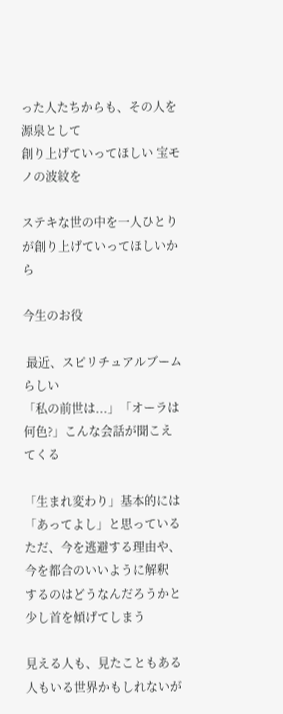った人たちからも、その人を源泉として
創り上げていってほしい 宝モノの波紋を

ステキな世の中を一人ひとりが創り上げていってほしいから

今生のお役

 最近、スピリチュアルブームらしい
「私の前世は...」「オーラは何色?」こんな会話が聞こえてくる

「生まれ変わり」基本的には「あってよし」と思っている
ただ、今を逃避する理由や、今を都合のいいように解釈
するのはどうなんだろうかと少し首を傾げてしまう

見える人も、見たこともある人もいる世界かもしれないが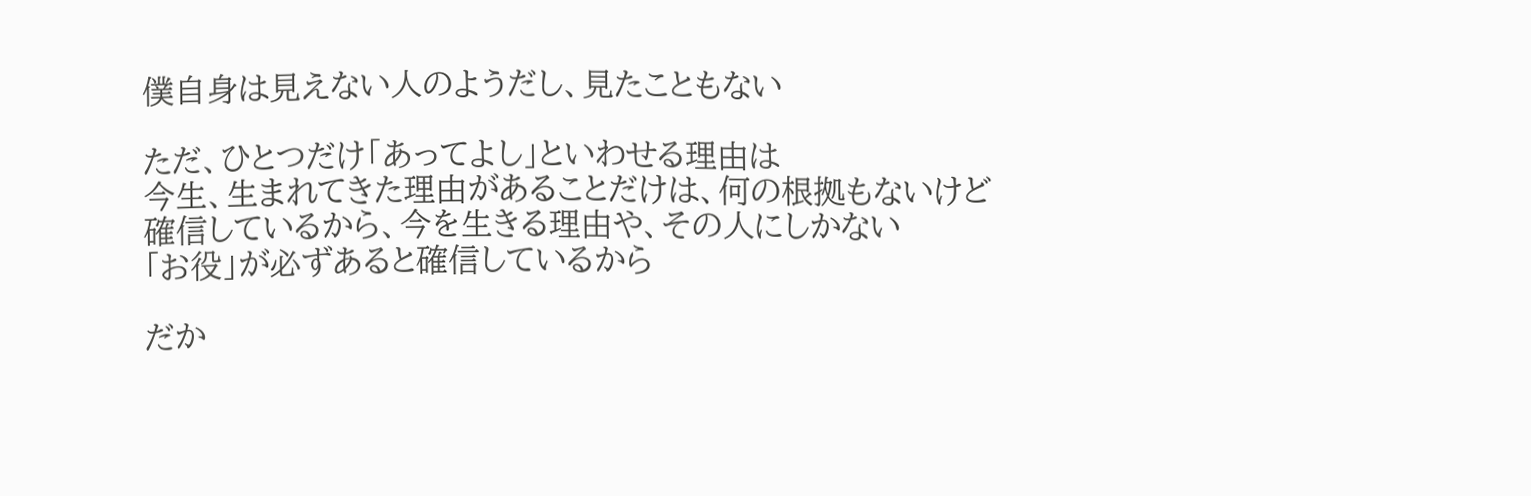僕自身は見えない人のようだし、見たこともない

ただ、ひとつだけ「あってよし」といわせる理由は
今生、生まれてきた理由があることだけは、何の根拠もないけど
確信しているから、今を生きる理由や、その人にしかない
「お役」が必ずあると確信しているから

だか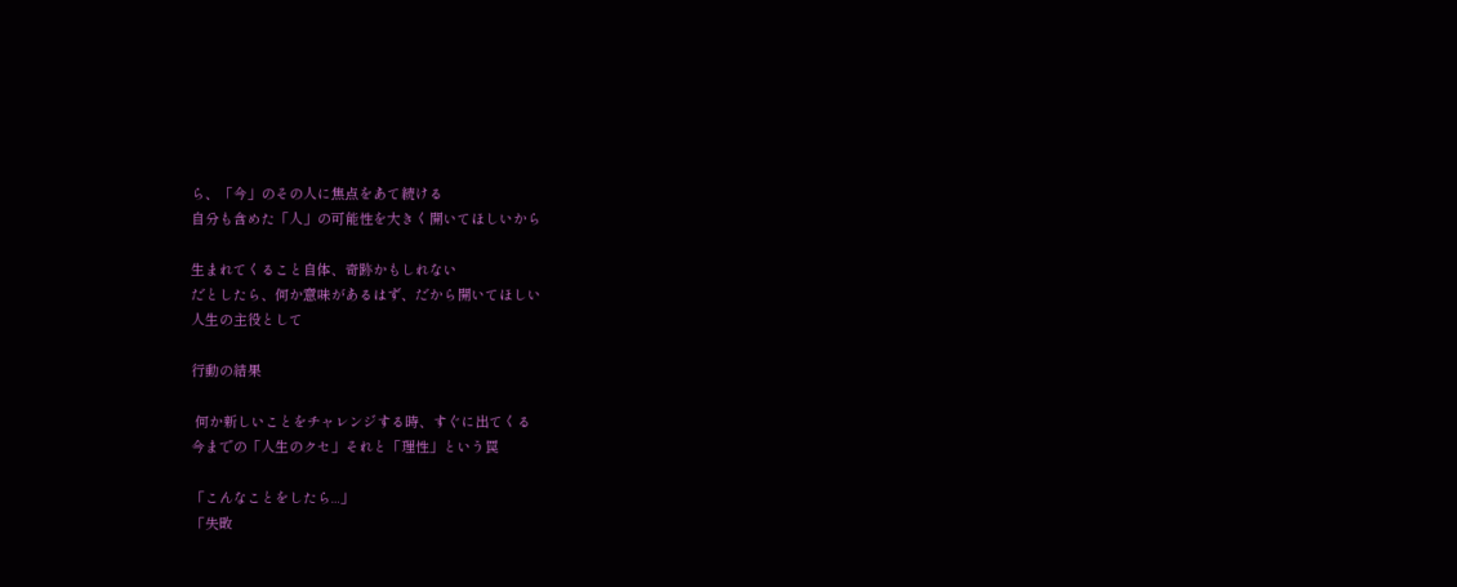ら、「今」のその人に焦点をあて続ける
自分も含めた「人」の可能性を大きく開いてほしいから

生まれてくること自体、奇跡かもしれない
だとしたら、何か意味があるはず、だから開いてほしい
人生の主役として

行動の結果

 何か新しいことをチャレンジする時、すぐに出てくる
今までの「人生のクセ」それと「理性」という罠

「こんなことをしたら...」
「失敗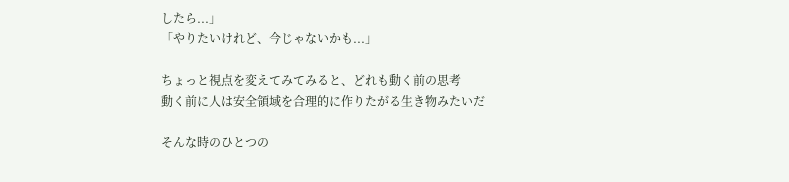したら...」
「やりたいけれど、今じゃないかも...」

ちょっと視点を変えてみてみると、どれも動く前の思考
動く前に人は安全領域を合理的に作りたがる生き物みたいだ

そんな時のひとつの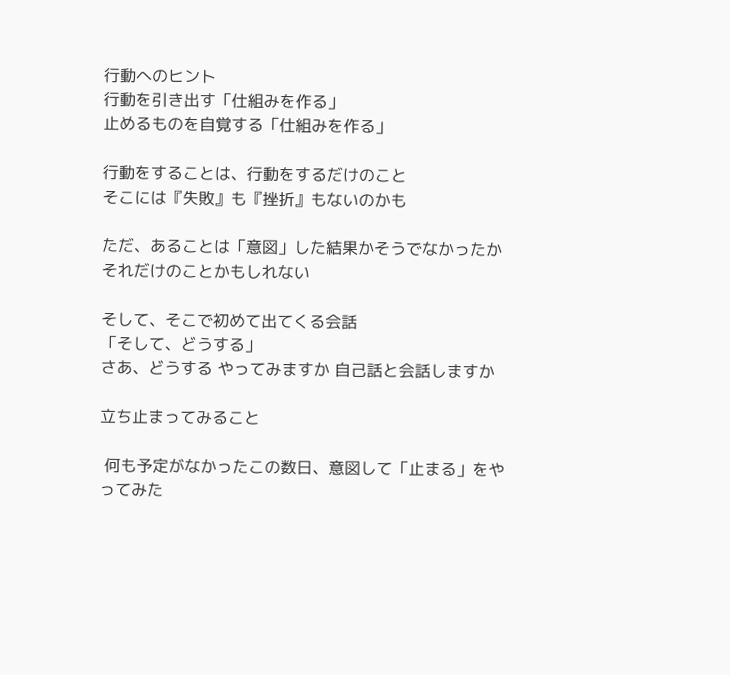行動へのヒント
行動を引き出す「仕組みを作る」
止めるものを自覚する「仕組みを作る」

行動をすることは、行動をするだけのこと
そこには『失敗』も『挫折』もないのかも

ただ、あることは「意図」した結果かそうでなかったか
それだけのことかもしれない

そして、そこで初めて出てくる会話
「そして、どうする」
さあ、どうする やってみますか 自己話と会話しますか

立ち止まってみること

 何も予定がなかったこの数日、意図して「止まる」をやってみた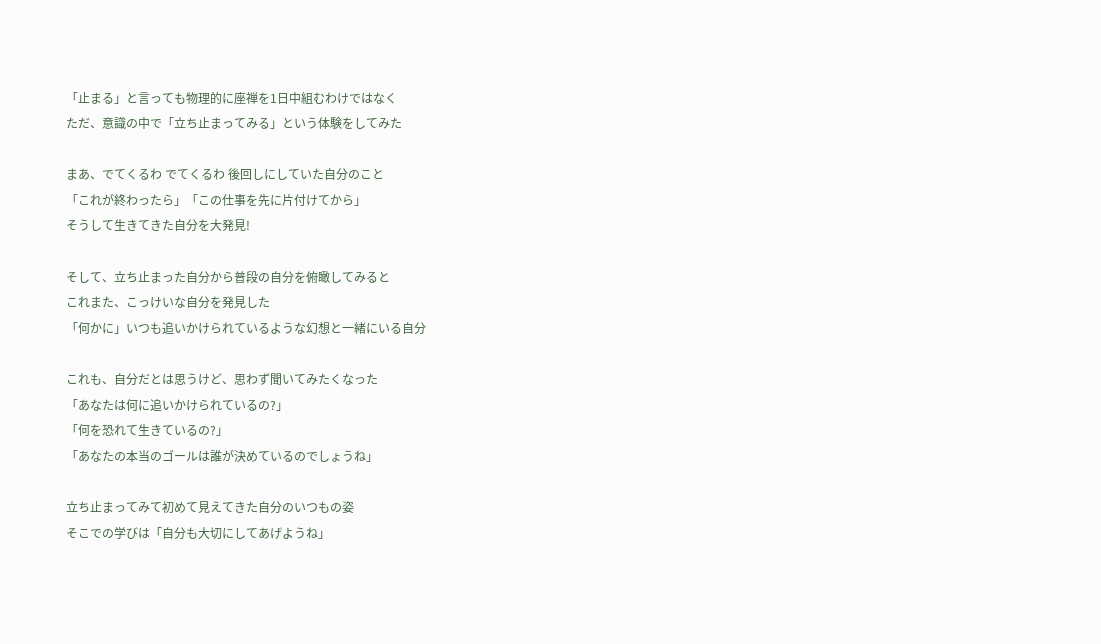「止まる」と言っても物理的に座禅を1日中組むわけではなく
ただ、意識の中で「立ち止まってみる」という体験をしてみた

まあ、でてくるわ でてくるわ 後回しにしていた自分のこと
「これが終わったら」「この仕事を先に片付けてから」
そうして生きてきた自分を大発見!

そして、立ち止まった自分から普段の自分を俯瞰してみると
これまた、こっけいな自分を発見した
「何かに」いつも追いかけられているような幻想と一緒にいる自分

これも、自分だとは思うけど、思わず聞いてみたくなった
「あなたは何に追いかけられているの?」
「何を恐れて生きているの?」
「あなたの本当のゴールは誰が決めているのでしょうね」

立ち止まってみて初めて見えてきた自分のいつもの姿
そこでの学びは「自分も大切にしてあげようね」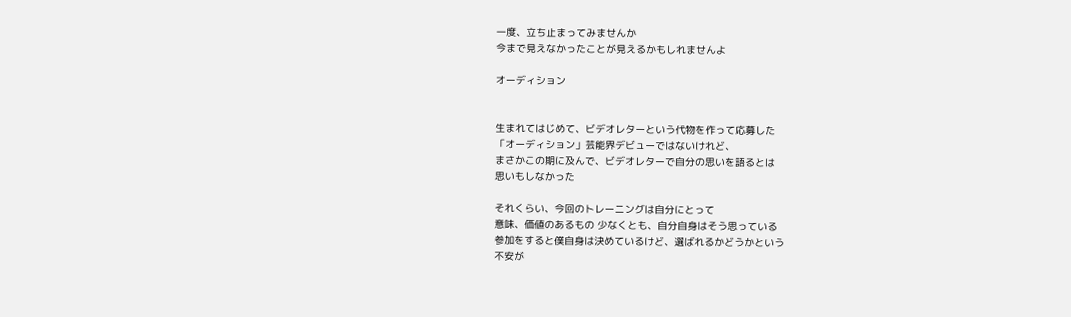一度、立ち止まってみませんか
今まで見えなかったことが見えるかもしれませんよ

オーディション


生まれてはじめて、ビデオレターという代物を作って応募した
「オーディション」芸能界デビューではないけれど、
まさかこの期に及んで、ビデオレターで自分の思いを語るとは
思いもしなかった

それくらい、今回のトレーニングは自分にとって
意味、価値のあるもの 少なくとも、自分自身はそう思っている
参加をすると僕自身は決めているけど、選ばれるかどうかという
不安が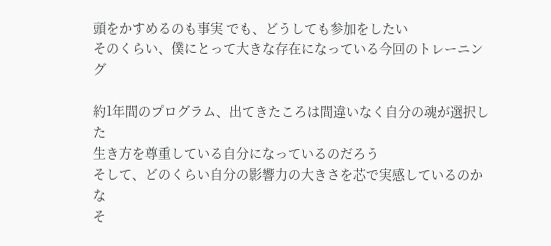頭をかすめるのも事実 でも、どうしても参加をしたい
そのくらい、僕にとって大きな存在になっている今回のトレーニング

約1年間のプログラム、出てきたころは間違いなく自分の魂が選択した
生き方を尊重している自分になっているのだろう
そして、どのくらい自分の影響力の大きさを芯で実感しているのかな
そ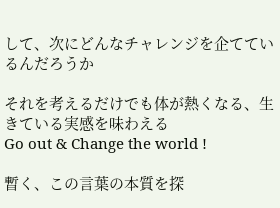して、次にどんなチャレンジを企てているんだろうか

それを考えるだけでも体が熱くなる、生きている実感を味わえる
Go out & Change the world !

暫く、この言葉の本質を探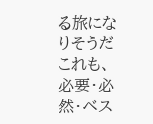る旅になりそうだ
これも、必要・必然・ベス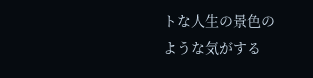トな人生の景色のような気がする